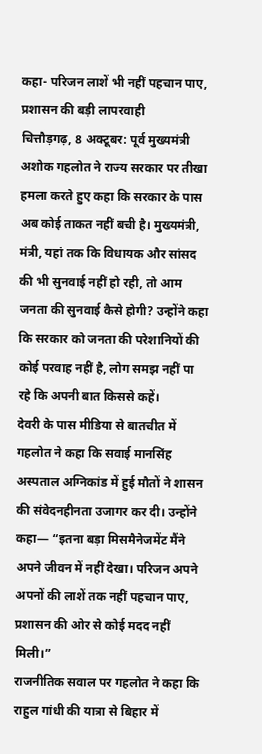कहा- परिजन लाशें भी नहीं पहचान पाए, प्रशासन की बड़ी लापरवाही
चित्तौड़गढ़, 8 अक्टूबर: पूर्व मुख्यमंत्री अशोक गहलोत ने राज्य सरकार पर तीखा हमला करते हुए कहा कि सरकार के पास अब कोई ताकत नहीं बची है। मुख्यमंत्री, मंत्री, यहां तक कि विधायक और सांसद की भी सुनवाई नहीं हो रही, तो आम जनता की सुनवाई कैसे होगी? उन्होंने कहा कि सरकार को जनता की परेशानियों की कोई परवाह नहीं है, लोग समझ नहीं पा रहे कि अपनी बात किससे कहें।
देवरी के पास मीडिया से बातचीत में गहलोत ने कहा कि सवाई मानसिंह अस्पताल अग्निकांड में हुई मौतों ने शासन की संवेदनहीनता उजागर कर दी। उन्होंने कहा— “इतना बड़ा मिसमैनेजमेंट मैंने अपने जीवन में नहीं देखा। परिजन अपने अपनों की लाशें तक नहीं पहचान पाए, प्रशासन की ओर से कोई मदद नहीं मिली।”
राजनीतिक सवाल पर गहलोत ने कहा कि राहुल गांधी की यात्रा से बिहार में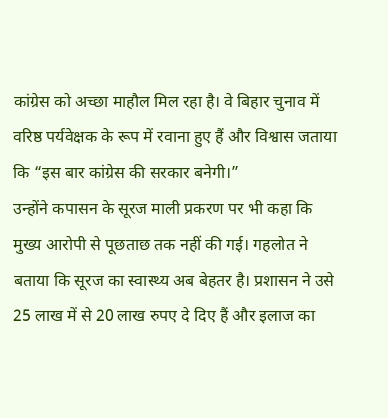कांग्रेस को अच्छा माहौल मिल रहा है। वे बिहार चुनाव में वरिष्ठ पर्यवेक्षक के रूप में रवाना हुए हैं और विश्वास जताया कि “इस बार कांग्रेस की सरकार बनेगी।”
उन्होंने कपासन के सूरज माली प्रकरण पर भी कहा कि मुख्य आरोपी से पूछताछ तक नहीं की गई। गहलोत ने बताया कि सूरज का स्वास्थ्य अब बेहतर है। प्रशासन ने उसे 25 लाख में से 20 लाख रुपए दे दिए हैं और इलाज का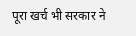पूरा खर्च भी सरकार ने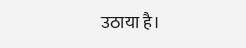उठाया है।